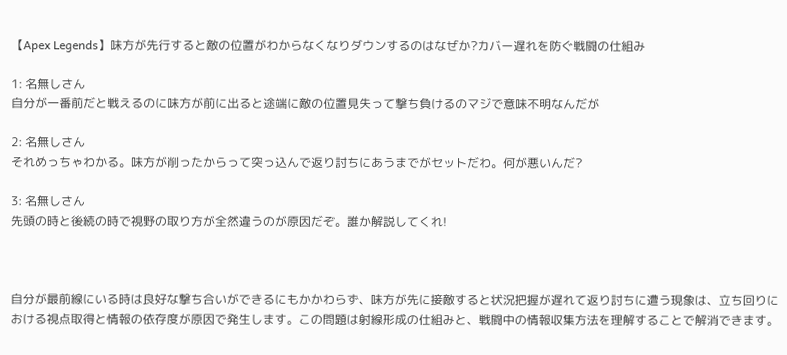【Apex Legends】味方が先行すると敵の位置がわからなくなりダウンするのはなぜか?カバー遅れを防ぐ戦闘の仕組み

1: 名無しさん
自分が一番前だと戦えるのに味方が前に出ると途端に敵の位置見失って撃ち負けるのマジで意味不明なんだが

2: 名無しさん
それめっちゃわかる。味方が削ったからって突っ込んで返り討ちにあうまでがセットだわ。何が悪いんだ?

3: 名無しさん
先頭の時と後続の時で視野の取り方が全然違うのが原因だぞ。誰か解説してくれ!



自分が最前線にいる時は良好な撃ち合いができるにもかかわらず、味方が先に接敵すると状況把握が遅れて返り討ちに遭う現象は、立ち回りにおける視点取得と情報の依存度が原因で発生します。この問題は射線形成の仕組みと、戦闘中の情報収集方法を理解することで解消できます。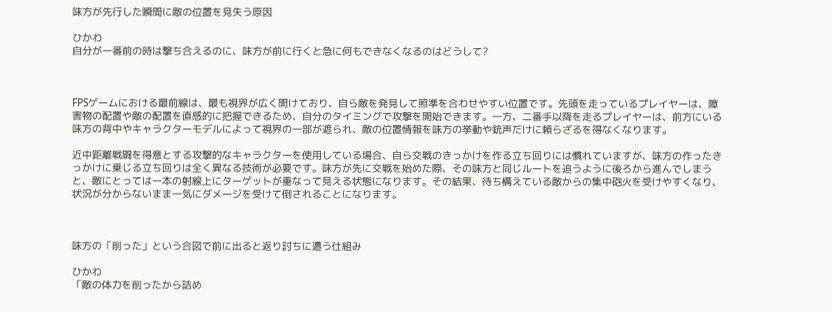味方が先行した瞬間に敵の位置を見失う原因

ひかわ
自分が一番前の時は撃ち合えるのに、味方が前に行くと急に何もできなくなるのはどうして?



FPSゲームにおける最前線は、最も視界が広く開けており、自ら敵を発見して照準を合わせやすい位置です。先頭を走っているプレイヤーは、障害物の配置や敵の配置を直感的に把握できるため、自分のタイミングで攻撃を開始できます。一方、二番手以降を走るプレイヤーは、前方にいる味方の背中やキャラクターモデルによって視界の一部が遮られ、敵の位置情報を味方の挙動や銃声だけに頼らざるを得なくなります。

近中距離戦闘を得意とする攻撃的なキャラクターを使用している場合、自ら交戦のきっかけを作る立ち回りには慣れていますが、味方の作ったきっかけに乗じる立ち回りは全く異なる技術が必要です。味方が先に交戦を始めた際、その味方と同じルートを追うように後ろから進んでしまうと、敵にとっては一本の射線上にターゲットが重なって見える状態になります。その結果、待ち構えている敵からの集中砲火を受けやすくなり、状況が分からないまま一気にダメージを受けて倒されることになります。



味方の「削った」という合図で前に出ると返り討ちに遭う仕組み

ひかわ
「敵の体力を削ったから詰め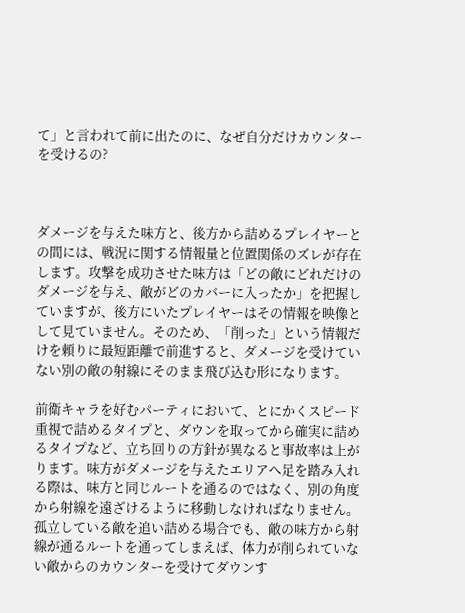て」と言われて前に出たのに、なぜ自分だけカウンターを受けるの?



ダメージを与えた味方と、後方から詰めるプレイヤーとの間には、戦況に関する情報量と位置関係のズレが存在します。攻撃を成功させた味方は「どの敵にどれだけのダメージを与え、敵がどのカバーに入ったか」を把握していますが、後方にいたプレイヤーはその情報を映像として見ていません。そのため、「削った」という情報だけを頼りに最短距離で前進すると、ダメージを受けていない別の敵の射線にそのまま飛び込む形になります。

前衛キャラを好むパーティにおいて、とにかくスピード重視で詰めるタイプと、ダウンを取ってから確実に詰めるタイプなど、立ち回りの方針が異なると事故率は上がります。味方がダメージを与えたエリアへ足を踏み入れる際は、味方と同じルートを通るのではなく、別の角度から射線を遠ざけるように移動しなければなりません。孤立している敵を追い詰める場合でも、敵の味方から射線が通るルートを通ってしまえば、体力が削られていない敵からのカウンターを受けてダウンす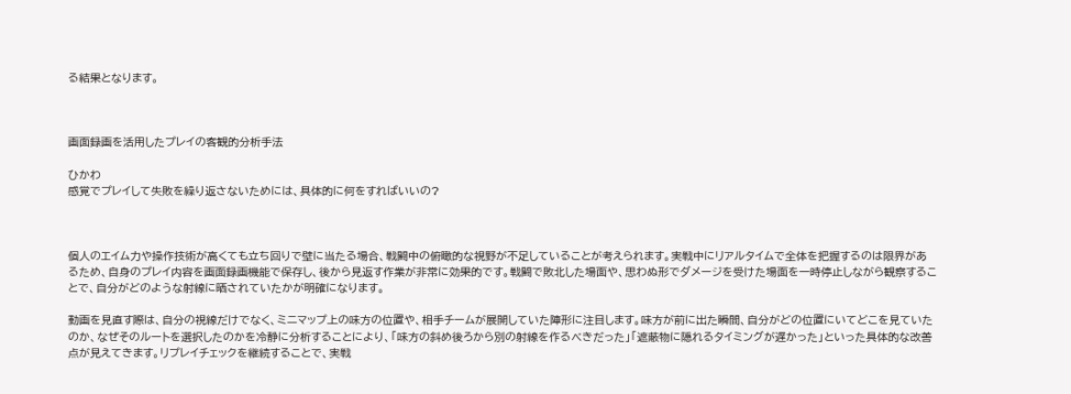る結果となります。



画面録画を活用したプレイの客観的分析手法

ひかわ
感覚でプレイして失敗を繰り返さないためには、具体的に何をすればいいの?



個人のエイム力や操作技術が高くても立ち回りで壁に当たる場合、戦闘中の俯瞰的な視野が不足していることが考えられます。実戦中にリアルタイムで全体を把握するのは限界があるため、自身のプレイ内容を画面録画機能で保存し、後から見返す作業が非常に効果的です。戦闘で敗北した場面や、思わぬ形でダメージを受けた場面を一時停止しながら観察することで、自分がどのような射線に晒されていたかが明確になります。

動画を見直す際は、自分の視線だけでなく、ミニマップ上の味方の位置や、相手チームが展開していた陣形に注目します。味方が前に出た瞬間、自分がどの位置にいてどこを見ていたのか、なぜそのルートを選択したのかを冷静に分析することにより、「味方の斜め後ろから別の射線を作るべきだった」「遮蔽物に隠れるタイミングが遅かった」といった具体的な改善点が見えてきます。リプレイチェックを継続することで、実戦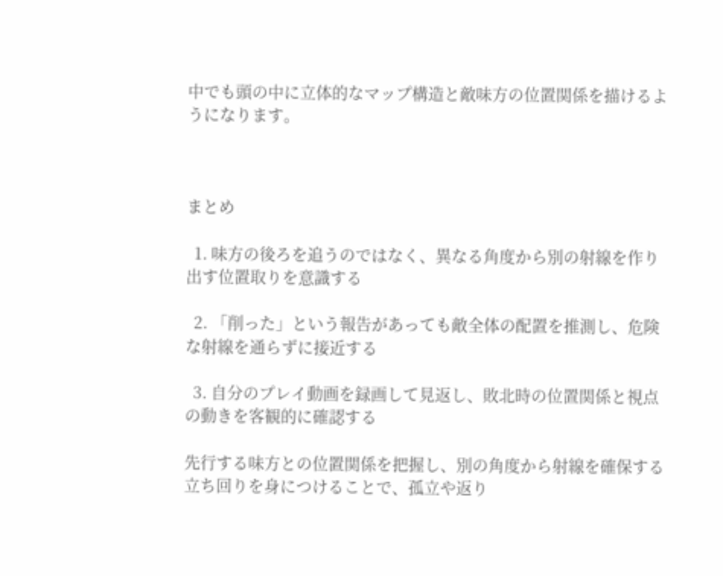中でも頭の中に立体的なマップ構造と敵味方の位置関係を描けるようになります。



まとめ

  1. 味方の後ろを追うのではなく、異なる角度から別の射線を作り出す位置取りを意識する

  2. 「削った」という報告があっても敵全体の配置を推測し、危険な射線を通らずに接近する

  3. 自分のプレイ動画を録画して見返し、敗北時の位置関係と視点の動きを客観的に確認する

先行する味方との位置関係を把握し、別の角度から射線を確保する立ち回りを身につけることで、孤立や返り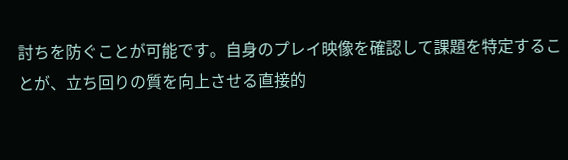討ちを防ぐことが可能です。自身のプレイ映像を確認して課題を特定することが、立ち回りの質を向上させる直接的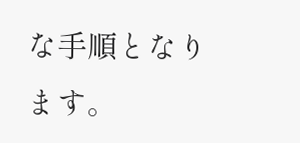な手順となります。